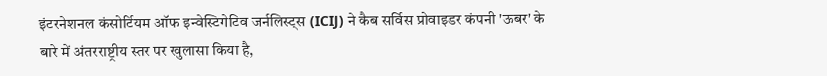इंटरनेशनल कंसोर्टियम ऑफ इन्वेस्टिगेटिव जर्नलिस्ट्स (ICIJ) ने कैब सर्विस प्रोवाइडर कंपनी 'ऊबर' के बारे में अंतरराष्ट्रीय स्तर पर खुलासा किया है,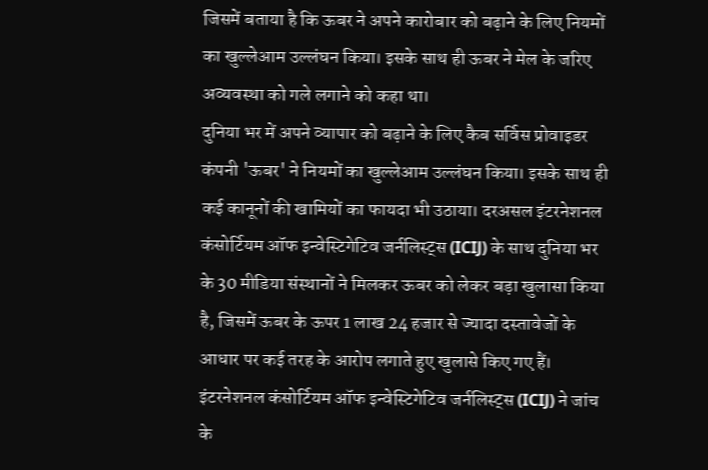जिसमें बताया है कि ऊबर ने अपने कारोबार को बढ़ाने के लिए नियमों का खुल्लेआम उल्लंघन किया। इसके साथ ही ऊबर ने मेल के जरिए अव्यवस्था को गले लगाने को कहा था।
दुनिया भर में अपने व्यापार को बढ़ाने के लिए कैब सर्विस प्रोवाइडर कंपनी 'ऊबर' ने नियमों का खुल्लेआम उल्लंघन किया। इसके साथ ही कई कानूनों की खामियों का फायदा भी उठाया। दरअसल इंटरनेशनल कंसोर्टियम ऑफ इन्वेस्टिगेटिव जर्नलिस्ट्स (ICIJ) के साथ दुनिया भर के 30 मीडिया संस्थानों ने मिलकर ऊबर को लेकर बड़ा खुलासा किया है, जिसमें ऊबर के ऊपर 1 लाख 24 हजार से ज्यादा दस्तावेजों के आधार पर कई तरह के आरोप लगाते हुए खुलासे किए गए हैं।
इंटरनेशनल कंसोर्टियम ऑफ इन्वेस्टिगेटिव जर्नलिस्ट्स (ICIJ) ने जांच के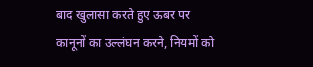बाद खुलासा करते हुए ऊबर पर कानूनों का उल्लंघन करने, नियमों को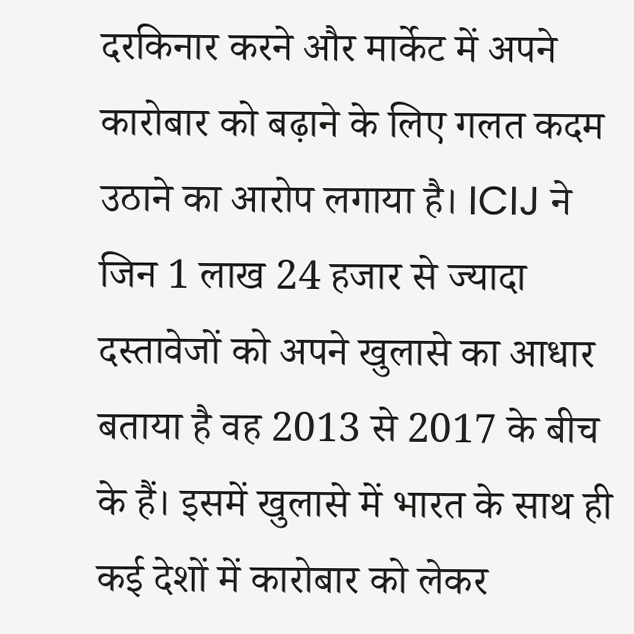दरकिनार करने और मार्केट में अपने कारोबार को बढ़ाने के लिए गलत कदम उठाने का आरोप लगाया है। ICIJ ने जिन 1 लाख 24 हजार से ज्यादा दस्तावेजों को अपने खुलासे का आधार बताया है वह 2013 से 2017 के बीच के हैं। इसमें खुलासे में भारत के साथ ही कई देशों में कारोबार को लेकर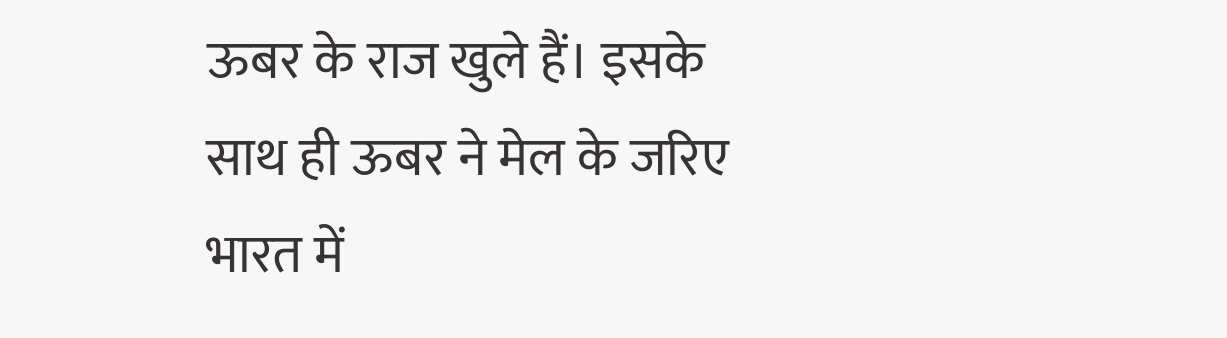ऊबर के राज खुले हैं। इसके साथ ही ऊबर ने मेल के जरिए भारत में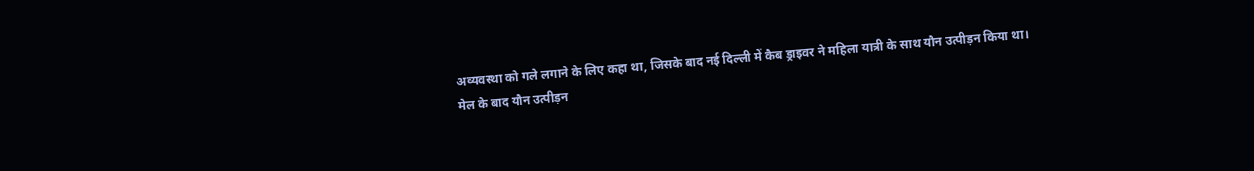अव्यवस्था को गले लगाने के लिए कहा था, जिसके बाद नई दिल्ली में कैब ड्राइवर ने महिला यात्री के साथ यौन उत्पीड़न किया था।
मेल के बाद यौन उत्पीड़न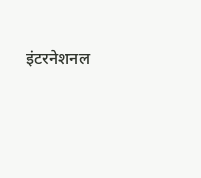इंटरनेशनल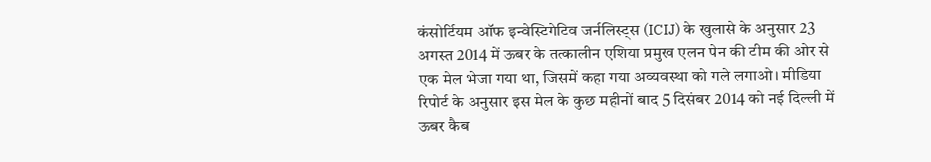कंसोर्टियम ऑफ इन्वेस्टिगेटिव जर्नलिस्ट्स (ICIJ) के खुलासे के अनुसार 23 अगस्त 2014 में ऊबर के तत्कालीन एशिया प्रमुख एलन पेन की टीम की ओर से एक मेल भेजा गया था, जिसमें कहा गया अव्यवस्था को गले लगाओ। मीडिया रिपोर्ट के अनुसार इस मेल के कुछ महीनों बाद 5 दिसंबर 2014 को नई दिल्ली में ऊबर कैब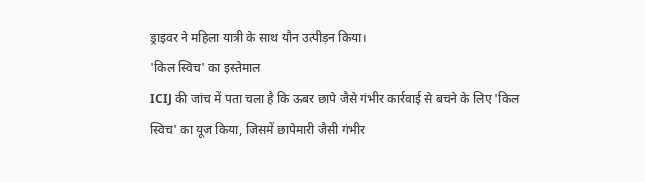ड्राइवर ने महिला यात्री के साथ यौन उत्पीड़न किया।
'किल स्विच' का इस्तेमाल
ICIJ की जांच में पता चला है कि ऊबर छापे जैसे गंभीर कार्रवाई से बचने के लिए 'किल स्विच' का यूज किया, जिसमें छापेमारी जैसी गंभीर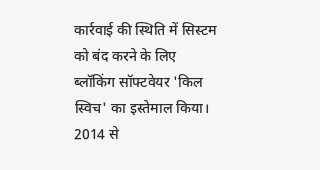कार्रवाई की स्थिति में सिस्टम को बंद करने के लिए ब्लॉकिंग सॉफ्टवेयर 'किल स्विच' का इस्तेमाल किया। 2014 से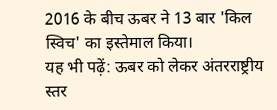2016 के बीच ऊबर ने 13 बार 'किल स्विच' का इस्तेमाल किया।
यह भी पढ़ें: ऊबर को लेकर अंतरराष्ट्रीय स्तर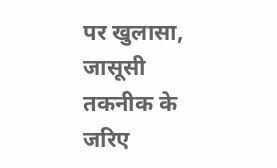पर खुलासा, जासूसी तकनीक के जरिए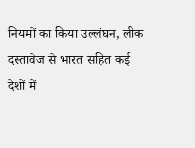नियमों का किया उल्लंघन, लीक दस्तावेज से भारत सहित कई देशों में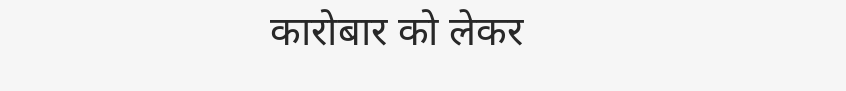कारोबार को लेकर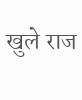खुले राज